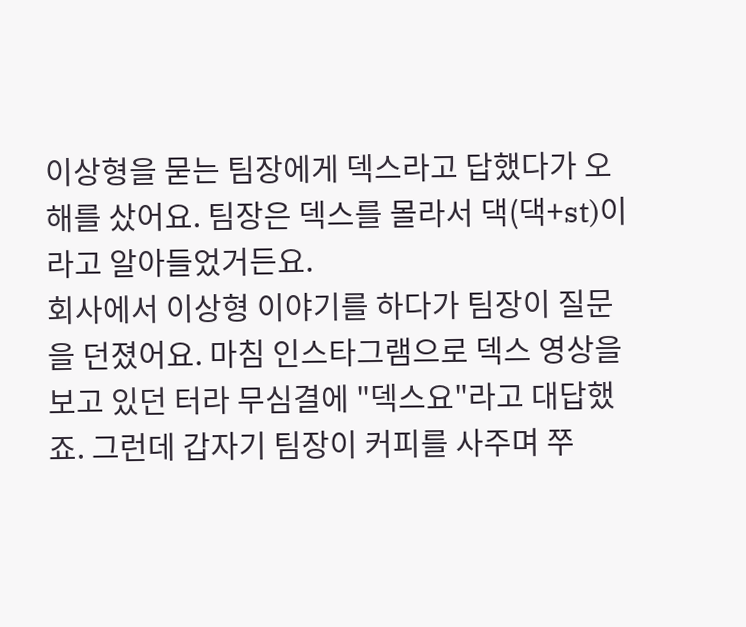이상형을 묻는 팀장에게 덱스라고 답했다가 오해를 샀어요. 팀장은 덱스를 몰라서 댁(댁+st)이라고 알아들었거든요.
회사에서 이상형 이야기를 하다가 팀장이 질문을 던졌어요. 마침 인스타그램으로 덱스 영상을 보고 있던 터라 무심결에 "덱스요"라고 대답했죠. 그런데 갑자기 팀장이 커피를 사주며 쭈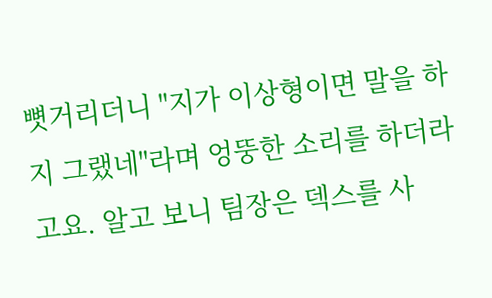뼛거리더니 "지가 이상형이면 말을 하지 그랬네"라며 엉뚱한 소리를 하더라고요. 알고 보니 팀장은 덱스를 사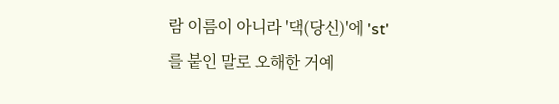람 이름이 아니라 '댁(당신)'에 'st'를 붙인 말로 오해한 거예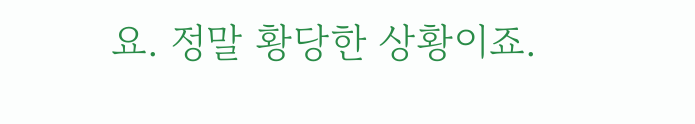요. 정말 황당한 상황이죠.